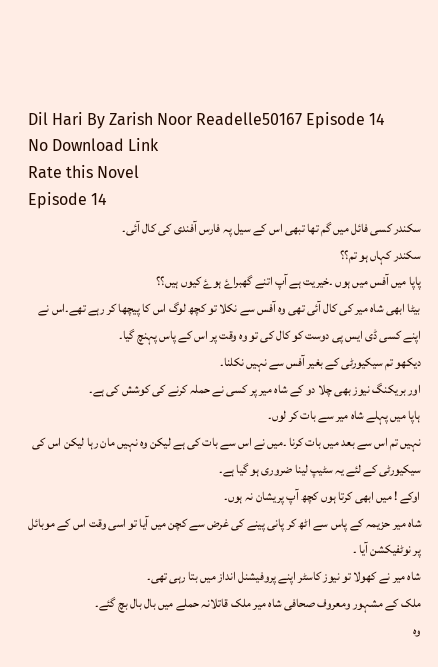Dil Hari By Zarish Noor Readelle50167 Episode 14
No Download Link
Rate this Novel
Episode 14
سکندر کسی فائل میں گم تھا تبھی اس کے سیل پہ فارس آفندی کی کال آئی۔
سکندر کہاں ہو تم؟؟
پاپا میں آفس میں ہوں ۔خیریت ہے آپ اتنے گھبراۓ ہوۓ کیوں ہیں؟؟
بیٹا ابھی شاہ میر کی کال آئی تھی وہ آفس سے نکلا تو کچھ لوگ اس کا پیچھا کر رہے تھے۔اس نے اپنے کسی ڈی ایس پی دوست کو کال کی تو وہ وقت پر اس کے پاس پہنچ گیا۔
دیکھو تم سیکیورٹی کے بغیر آفس سے نہیں نکلنا۔
اور بریکنگ نیوز بھی چلا دو کے شاہ میر پر کسی نے حملہ کرنے کی کوشش کی ہے۔
ہاپا میں پہلے شاہ میر سے بات کر لوں۔
نہیں تم اس سے بعد میں بات کرنا ۔میں نے اس سے بات کی ہے لیکن وہ نہیں مان رہا لیکن اس کی سیکیورٹی کے لئے یہ سٹیپ لینا ضروری ہو گیا ہے۔
اوکے ! میں ابھی کرتا ہوں کچھ آپ پریشان نہ ہوں۔
شاہ میر حزیمہ کے پاس سے اٹھ کر پانی پینے کی غرض سے کچن میں آیا تو اسی وقت اس کے موبائل پر نوٹفیکشن آیا ۔
شاہ میر نے کھولا تو نیوز کاسٹر اپنے پروفیشنل انداز میں بتا رہی تھی۔
ملک کے مشہور ومعروف صحافی شاہ میر ملک قاتلانہ حملے میں بال بال بچ گئے۔
وہ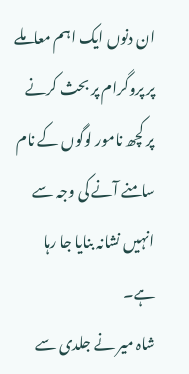ان دنوں ایک اہم معاملے پر پروگرام پر بحث کرنے پر کچھ نامور لوگوں کے نام سامنے آنے کی وجہ سے انہیں نشانہ بنایا جا رہا ہے۔
شاہ میر نے جلدی سے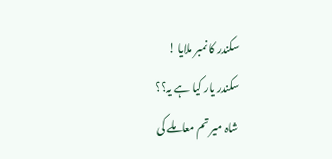سکندر کا نمبر ملایا !
سکندر یار کیا ہے یہ؟؟
شاہ میر تم معاملے کی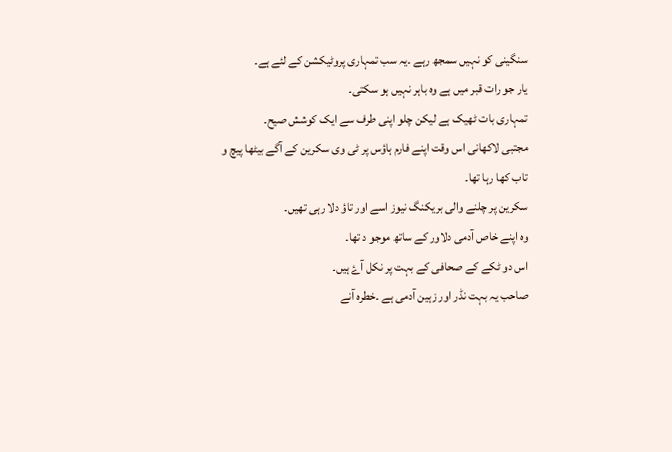سنگینی کو نہیں سمجھ رہے ۔یہ سب تمہاری پروٹیکشن کے لئے ہے۔
یار جو رات قبر میں ہے وہ باہر نہیں ہو سکتی۔
تمہاری بات ٹھیک ہے لیکن چلو اپنی طرف سے ایک کوشش صیح۔
مجتبی لاکھانی اس وقت اپنے فارم ہاؤس پر ٹی وی سکرین کے آگے بیٹھا پیچ و تاب کھا رہا تھا۔
سکرین پر چلنے والی بریکنگ نیوز اسے اور تاؤ دلا رہی تھیں۔
وہ اپنے خاص آدمی دلاور کے ساتھ موجو د تھا۔
اس دو ٹکے کے صحافی کے بہت پر نکل آۓ ہیں۔
صاحب یہ بہت نڈر اور زہین آدمی ہے ۔خطرہ آنے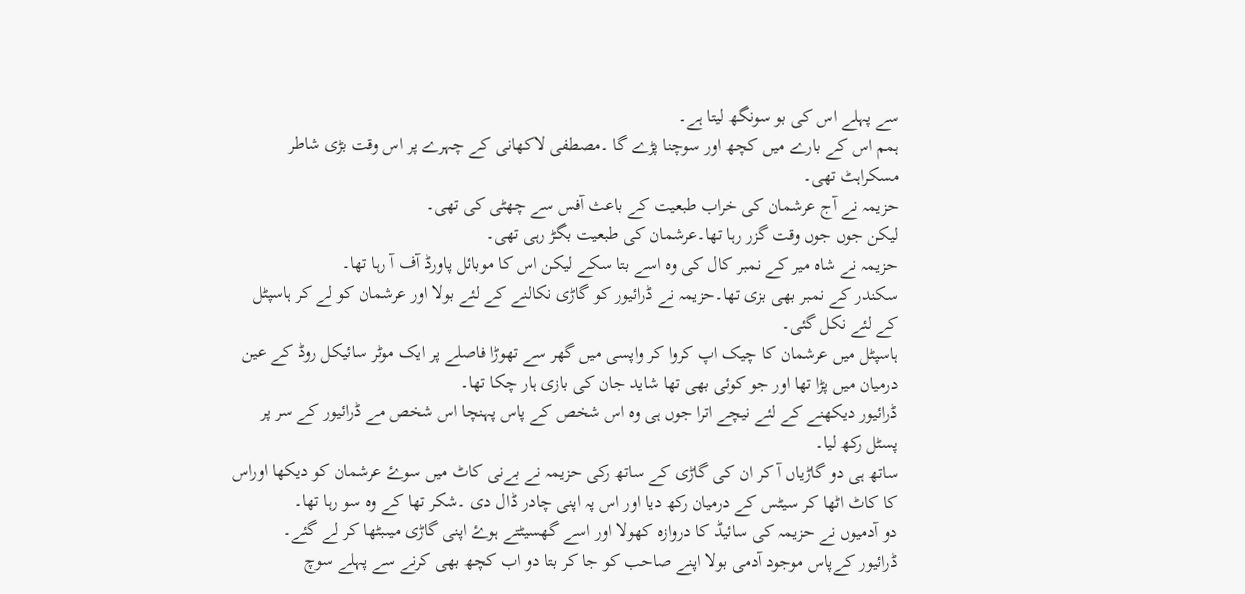سے پہلے اس کی بو سونگھ لیتا ہے۔
ہمم اس کے بارے میں کچھ اور سوچنا پڑے گا ۔مصطفی لاکھانی کے چہرے پر اس وقت بڑی شاطر مسکراہٹ تھی۔
حزیمہ نے آج عرشمان کی خراب طبعیت کے باعث آفس سے چھٹی کی تھی۔
لیکن جوں جوں وقت گزر رہا تھا۔عرشمان کی طبعیت بگڑ رہی تھی۔
حزیمہ نے شاہ میر کے نمبر کال کی وہ اسے بتا سکے لیکن اس کا موبائل پاورڈ آف آ رہا تھا۔
سکندر کے نمبر بھی بزی تھا۔حزیمہ نے ڈرائیور کو گاڑی نکالنے کے لئے بولا اور عرشمان کو لے کر ہاسپٹل کے لئے نکل گئی۔
ہاسپٹل میں عرشمان کا چیک اپ کروا کر واپسی میں گھر سے تھوڑا فاصلے پر ایک موٹر سائیکل روڈ کے عین درمیان میں پڑا تھا اور جو کوئی بھی تھا شاید جان کی بازی ہار چکا تھا۔
ڈرائیور دیکھنے کے لئے نیچے اترا جوں ہی وہ اس شخص کے پاس پہنچا اس شخص مے ڈرائیور کے سر پر پسٹل رکھ لیا۔
ساتھ ہی دو گاڑیاں آ کر ان کی گاڑی کے ساتھ رکی حزیمہ نے بےنی کاٹ میں سوۓ عرشمان کو دیکھا اوراس کا کاٹ اٹھا کر سیٹس کے درمیان رکھ دیا اور اس پہ اپنی چادر ڈال دی ۔شکر تھا کے وہ سو رہا تھا۔
دو آدمیوں نے حزیمہ کی سائیڈ کا دروازہ کھولا اور اسے گھسیٹتے ہوۓ اپنی گاڑی میںبٹھا کر لے گئے۔
ڈرائیور کےپاس موجود آدمی بولا اپنے صاحب کو جا کر بتا دو اب کچھ بھی کرنے سے پہلے سوچ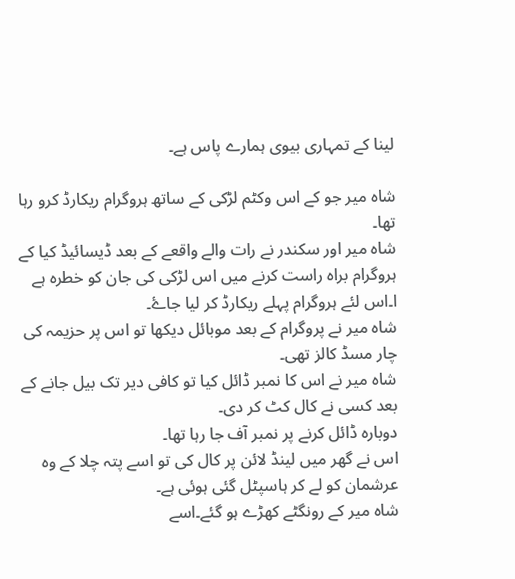لینا کے تمہاری بیوی ہمارے پاس ہے۔

شاہ میر جو کے اس وکٹم لڑکی کے ساتھ ہروگرام ریکارڈ کرو رہا تھا۔
شاہ میر اور سکندر نے رات والے واقعے کے بعد ڈیسائیڈ کیا کے ہروگرام براہ راست کرنے میں اس لڑکی کی جان کو خطرہ ہے ا۔اس لئے ہروگرام پہلے ریکارڈ کر لیا جاۓ۔
شاہ میر نے پروگرام کے بعد موبائل دیکھا تو اس پر حزیمہ کی چار مسڈ کالز تھی۔
شاہ میر نے اس کا نمبر ڈائل کیا تو کافی دیر تک بیل جانے کے بعد کسی نے کال کٹ کر دی۔
دوبارہ ڈائل کرنے پر نمبر آف جا رہا تھا۔
اس نے گھر میں لینڈ لائن پر کال کی تو اسے پتہ چلا کے وہ عرشمان کو لے کر ہاسپٹل گئی ہوئی ہے۔
شاہ میر کے رونگٹے کھڑے ہو گئے۔اسے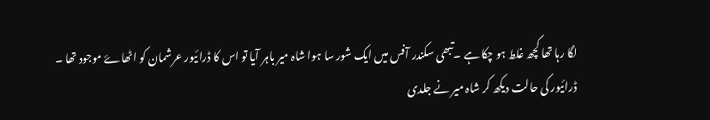لگا رہا تھا کچھ غلط ہو چکا ہے ۔تبھی سکندر آفس میں ایک شور سا ہوا شاہ میر باہر آیا تو اس کا ڈرائیور عرشمان کو اٹھاۓ موجود تھا ۔
ڈرائیور کی حالت دیکھ کر شاہ میر نے جلدی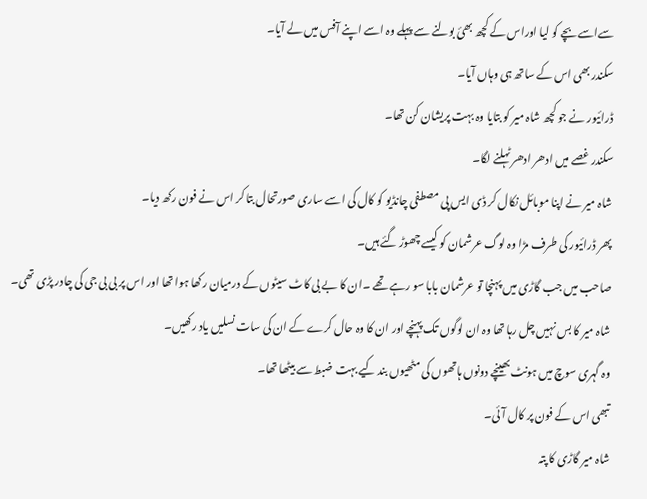سےاسے بچے کو لیا اوراس کے کچھ بھئ بولنے سے پہلے وہ اسے اپنے آفس میں لے آیا۔
سکندر بھی اس کے ساتھ ہی وہاں آیا۔
ڈرائیور نے جو کچھ شاہ میر کو بتایا وہ بہت پریشان کن تھا۔
سکندر غصے میں ادھر ادھر ٹہلنے لگا۔
شاہ میر نے اپنا موبائل نکال کر ڈی ایس پی مصطفی چانڈیو کو کال کی اسے ساری صورتحال بتا کر اس نے فون رکھ دیا۔
پھر ڈرائیور کی طرف مڑا وہ لوگ عرشمان کو کیسے چھوڑ گئے ہیں۔
صاحب میں جب گاڑی میں پہنچا تو عرشمان بابا سو رہے تھے ۔ان کا بے بی کاٹ سیٹوں کے درمیان رکھا ہوا تھا اور اس پر بی بی جی کی چادر پڑی تھی۔
شاہ میر کا بس نہیں چل رہا تھا وہ ان لوگوں تک پہنچے اور ان کا وہ حال کرے کے ان کی سات نسلیں یاد رکھیں۔
وہ گہری سوچ میں ہونٹ بھینچے دونوں ہاتھوں کی مٹھیوں بند کیے بہت ضبط سے بیٹھا تھا۔
تبھی اس کے فون پر کال آئی۔
شاہ میر گاڑی کا پتہ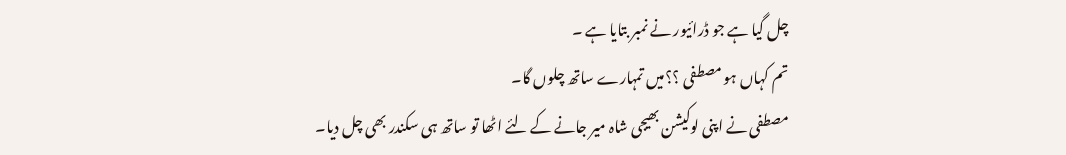چل گیا ہے جو ڈرائیور نے نمبر بتایا ہے ۔
تم کہاں ہو مصطفی ؟؟میں تمہارے ساتھ چلوں گا۔
مصطفی نے اپنی لوکیشن بھیجی شاہ میر جانے کے لئے اٹھا تو ساتھ ہی سکندر بھی چل دیا۔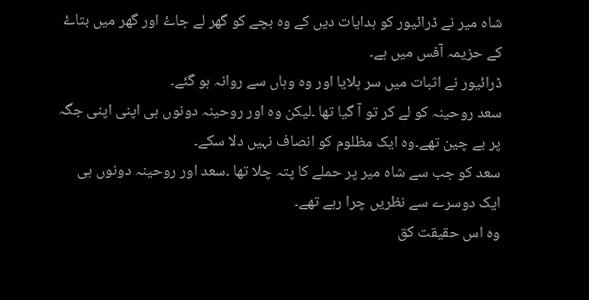شاہ میر نے ڈرائیور کو ہدایات دیں کے وہ بچے کو گھر لے جاۓ اور گھر میں بتاۓ کے حزیمہ آفس میں ہے۔
ڈرائیور نے اثبات میں سر ہلایا اور وہ وہاں سے روانہ ہو گئے۔
سعد روحینہ کو لے کر تو آ گیا تھا ۔لیکن وہ اور روحینہ دونوں ہی اپنی اپنی جگہ پر بے چین تھے۔وہ ایک مظلوم کو انصاف نہیں دلا سکے۔
سعد کو جب سے شاہ میر پر حملے کا پتہ چلا تھا ۔سعد اور روحینہ دونوں ہی ایک دوسرے سے نظریں چرا رہے تھے۔
وہ اس حقیقت کق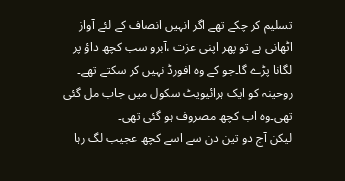تسلیم کر چکے تھے اگر انہیں انصاف کے لئے آواز اٹھانی ہے تو پھر اپنی عزت ،آبرو سب کچھ داؤ پر لگانا پڑے گا۔جو کے وہ افورڈ نہیں کر سکتے تھے۔
روحینہ کو ایک ہرائیویٹ سکول میں جاب مل گئی تھی۔وہ اب کچھ مصروف ہو گئی تھی۔
لیکن آج دو تین دن سے اسے کچھ عجیب لگ رہا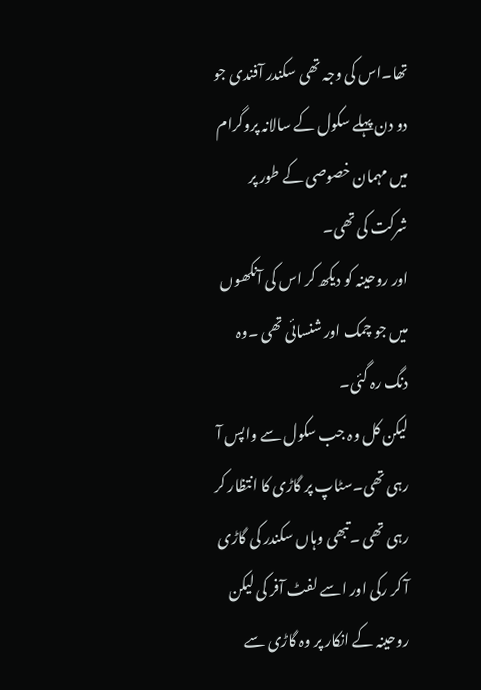تھا۔اس کی وجہ تھی سکندر آفندی جو دو دن پہلے سکول کے سالانہ پروگرام میں مہمان خصوصی کے طور پر شرکت کی تھی۔
اور روحینہ کو دیکھ کر اس کی آنکھوں میں جو چمک اور شنسائی تھی ۔وہ دنگ رہ گئی۔
لیکن کل وہ جب سکول سے واپس آ رہی تھی۔سٹاپ پر گاڑی کا انتظار کر رہی تھی ۔تبھی وہاں سکندر کی گاڑی آ کر رکی اور اسے لفٹ آفر کی لیکن روحینہ کے انکار پر وہ گاڑی سے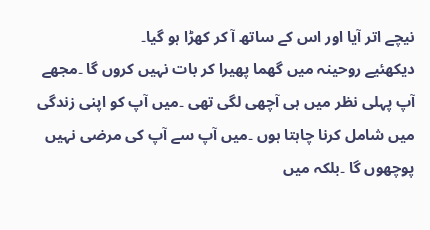نیچے اتر آیا اور اس کے ساتھ آ کر کھڑا ہو گیا۔
دیکھئیے روحینہ میں گھما پھیرا کر بات نہیں کروں گا ۔مجھے آپ پہلی نظر میں ہی آچھی لگی تھی ۔میں آپ کو اپنی زندگی میں شامل کرنا چاہتا ہوں ۔میں آپ سے آپ کی مرضی نہیں پوچھوں گا ۔بلکہ میں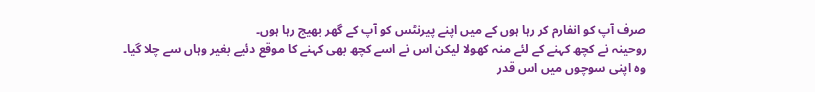صرف آپ کو انفارم کر رہا ہوں کے میں اپنے پیرنٹس کو آپ کے گھر بھیج رہا ہوں۔
روحینہ نے کچھ کہنے کے لئے منہ کھولا لیکن اس نے اسے کچھ بھی کہنے کا موقع دئیے بغیر وہاں سے چلا گیا۔
وہ اپنی سوچوں میں اس قدر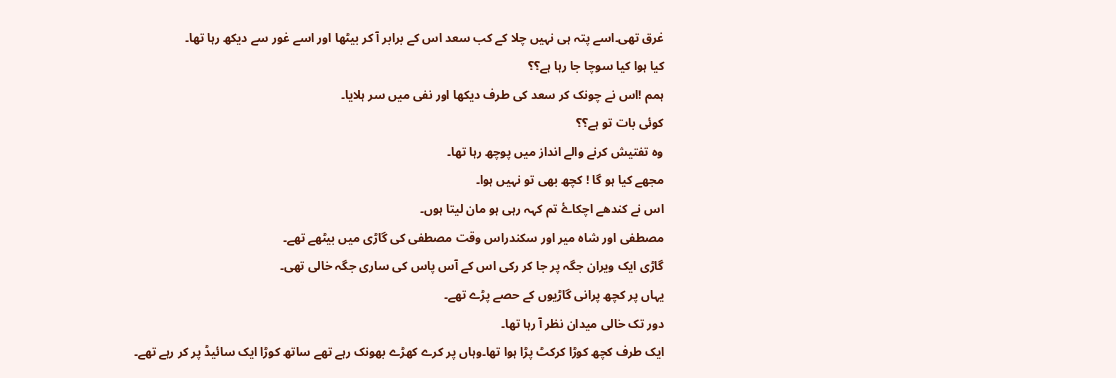غرق تھی۔اسے پتہ ہی نہیں چلا کے کب سعد اس کے برابر آ کر بیٹھا اور اسے غور سے دیکھ رہا تھا۔
کیا ہوا کیا سوچا جا رہا ہے؟؟
ہمم !اس نے چونک کر سعد کی طرف دیکھا اور نفی میں سر ہلایا۔
کوئی بات تو ہے؟؟
وہ تفتیش کرنے والے انداز میں پوچھ رہا تھا۔
مجھے کیا ہو گا ! کچھ بھی تو نہیں ہوا۔
اس نے کندھے اچکاۓ تم کہہ رہی ہو مان لیتا ہوں۔
مصطفی اور شاہ میر اور سکندراس وقت مصطفی کی گاڑی میں بیٹھے تھے۔
گاڑی ایک ویران جگہ پر جا کر رکی اس کے آس پاس کی ساری جگہ خالی تھی۔
یہاں پر کچھ پرانی گاڑیوں کے حصے پڑے تھے۔
دور تک خالی میدان نظر آ رہا تھا۔
ایک طرف کچھ کوڑا کرکٹ پڑا ہوا تھا۔وہاں پر کرے کھڑے بھونک رہے تھے ساتھ کوڑا ایک سائیڈ پر کر رہے تھے۔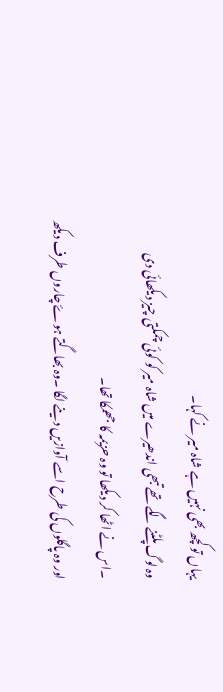یہاں تو کچھ بھی نہیں ہے شاہ میر نے کہا۔
وہ لوگ پلٹنے لگے تھے تبھی اندھیرے میں شاہ میر کو کوئی چمکتی چیز دیکھائی دی ۔اس نے اٹھا کر دیکھا تو وہ حزیمہ کا جھمکا تھا۔
اور وہ پاگلوں کی طرح اسے آوازیں دینے لگا ۔وہ بھاگتے ہوۓ چاروں طرف دیکھ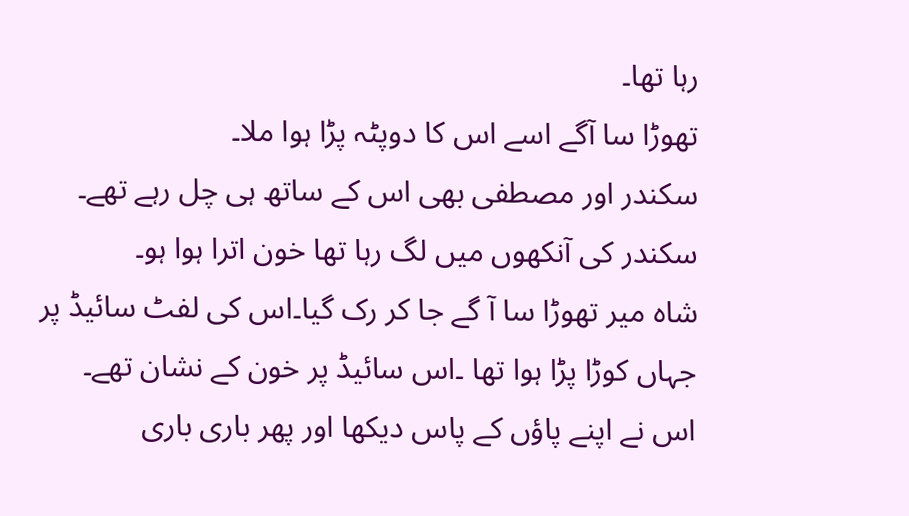رہا تھا۔
تھوڑا سا آگے اسے اس کا دوپٹہ پڑا ہوا ملا۔
سکندر اور مصطفی بھی اس کے ساتھ ہی چل رہے تھے۔
سکندر کی آنکھوں میں لگ رہا تھا خون اترا ہوا ہو۔
شاہ میر تھوڑا سا آ گے جا کر رک گیا۔اس کی لفٹ سائیڈ پر جہاں کوڑا پڑا ہوا تھا ۔اس سائیڈ پر خون کے نشان تھے۔
اس نے اپنے پاؤں کے پاس دیکھا اور پھر باری باری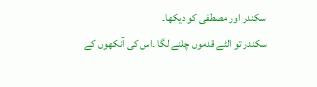سکندر اور مصطفی کو دیکھا۔
سکندر تو الٹے قدموں چلنے لگا ۔اس کی آنکھوں کے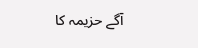آگے حزیمہ کا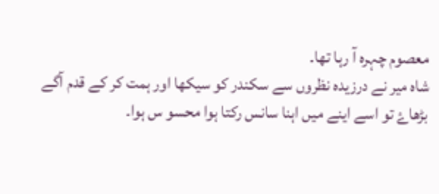معصوم چہرہ آ رہا تھا۔
شاہ میر نے درزیدہ نظروں سے سکندر کو سیکھا اور ہمت کر کے قدم آگے بڑھاۓ تو اسے اینے میں اہنا سانس رکتا ہوا محسو س ہوا۔